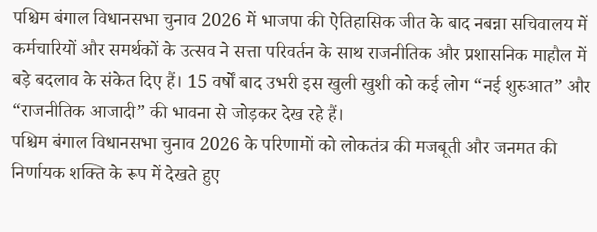पश्चिम बंगाल विधानसभा चुनाव 2026 में भाजपा की ऐतिहासिक जीत के बाद नबन्ना सचिवालय में कर्मचारियों और समर्थकों के उत्सव ने सत्ता परिवर्तन के साथ राजनीतिक और प्रशासनिक माहौल में बड़े बदलाव के संकेत दिए हैं। 15 वर्षों बाद उभरी इस खुली खुशी को कई लोग “नई शुरुआत” और “राजनीतिक आजादी” की भावना से जोड़कर देख रहे हैं।
पश्चिम बंगाल विधानसभा चुनाव 2026 के परिणामों को लोकतंत्र की मजबूती और जनमत की निर्णायक शक्ति के रूप में देखते हुए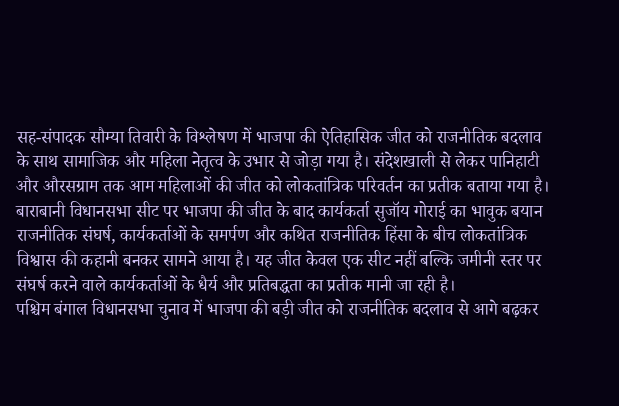सह-संपादक सौम्या तिवारी के विश्लेषण में भाजपा की ऐतिहासिक जीत को राजनीतिक बदलाव के साथ सामाजिक और महिला नेतृत्व के उभार से जोड़ा गया है। संदेशखाली से लेकर पानिहाटी और औरसग्राम तक आम महिलाओं की जीत को लोकतांत्रिक परिवर्तन का प्रतीक बताया गया है।
बाराबानी विधानसभा सीट पर भाजपा की जीत के बाद कार्यकर्ता सुजॉय गोराई का भावुक बयान राजनीतिक संघर्ष, कार्यकर्ताओं के समर्पण और कथित राजनीतिक हिंसा के बीच लोकतांत्रिक विश्वास की कहानी बनकर सामने आया है। यह जीत केवल एक सीट नहीं बल्कि जमीनी स्तर पर संघर्ष करने वाले कार्यकर्ताओं के धैर्य और प्रतिबद्धता का प्रतीक मानी जा रही है।
पश्चिम बंगाल विधानसभा चुनाव में भाजपा की बड़ी जीत को राजनीतिक बदलाव से आगे बढ़कर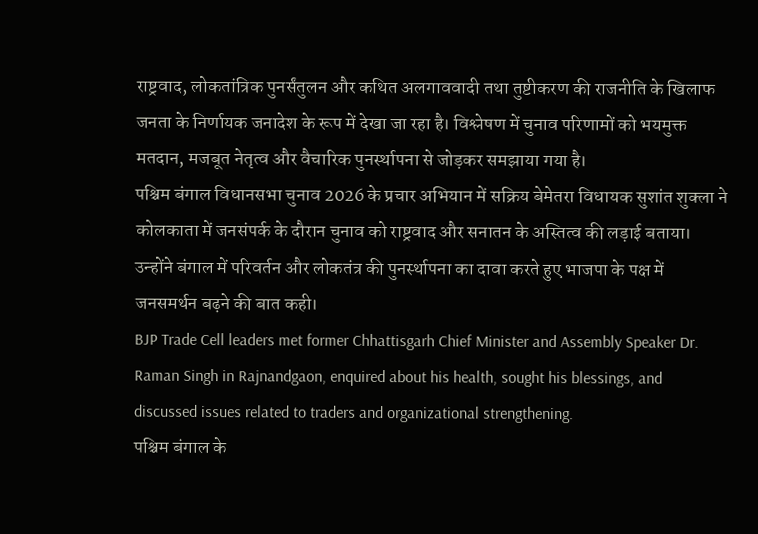राष्ट्रवाद, लोकतांत्रिक पुनर्संतुलन और कथित अलगाववादी तथा तुष्टीकरण की राजनीति के खिलाफ जनता के निर्णायक जनादेश के रूप में देखा जा रहा है। विश्लेषण में चुनाव परिणामों को भयमुक्त मतदान, मजबूत नेतृत्व और वैचारिक पुनर्स्थापना से जोड़कर समझाया गया है।
पश्चिम बंगाल विधानसभा चुनाव 2026 के प्रचार अभियान में सक्रिय बेमेतरा विधायक सुशांत शुक्ला ने कोलकाता में जनसंपर्क के दौरान चुनाव को राष्ट्रवाद और सनातन के अस्तित्व की लड़ाई बताया। उन्होंने बंगाल में परिवर्तन और लोकतंत्र की पुनर्स्थापना का दावा करते हुए भाजपा के पक्ष में जनसमर्थन बढ़ने की बात कही।
BJP Trade Cell leaders met former Chhattisgarh Chief Minister and Assembly Speaker Dr. Raman Singh in Rajnandgaon, enquired about his health, sought his blessings, and discussed issues related to traders and organizational strengthening.
पश्चिम बंगाल के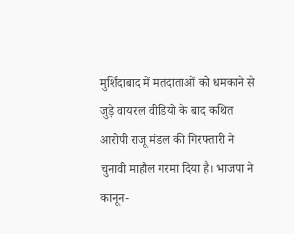मुर्शिदाबाद में मतदाताओं को धमकाने से जुड़े वायरल वीडियो के बाद कथित आरोपी राजू मंडल की गिरफ्तारी ने चुनावी माहौल गरमा दिया है। भाजपा ने कानून-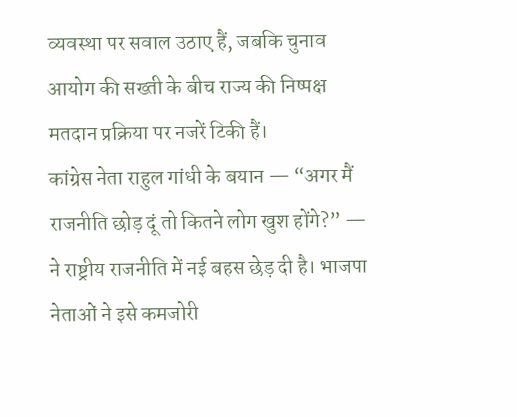व्यवस्था पर सवाल उठाए हैं, जबकि चुनाव आयोग की सख्ती के बीच राज्य की निष्पक्ष मतदान प्रक्रिया पर नजरें टिकी हैं।
कांग्रेस नेता राहुल गांधी के बयान — “अगर मैं राजनीति छोड़ दूं तो कितने लोग खुश होंगे?” — ने राष्ट्रीय राजनीति में नई बहस छेड़ दी है। भाजपा नेताओं ने इसे कमजोरी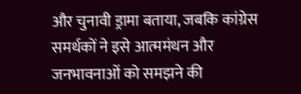और चुनावी ड्रामा बताया, जबकि कांग्रेस समर्थकों ने इसे आत्ममंथन और जनभावनाओं को समझने की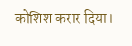कोशिश करार दिया।